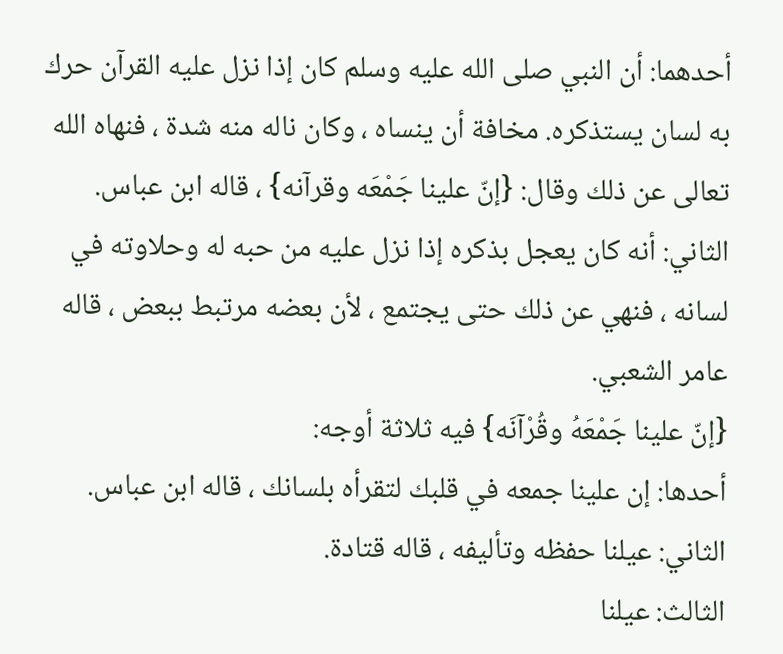أحدهما: أن النبي صلى الله عليه وسلم كان إذا نزل عليه القرآن حرك به لسان يستذكره. مخافة أن ينساه ، وكان ناله منه شدة ، فنهاه الله تعالى عن ذلك وقال: {إنّ علينا جَمْعَه وقرآنه} ، قاله ابن عباس.
الثاني: أنه كان يعجل بذكره إذا نزل عليه من حبه له وحلاوته في لسانه ، فنهي عن ذلك حتى يجتمع ، لأن بعضه مرتبط ببعض ، قاله عامر الشعبي.
{إنّ علينا جَمْعَهُ وقُرْآنَه} فيه ثلاثة أوجه:
أحدها: إن علينا جمعه في قلبك لتقرأه بلسانك ، قاله ابن عباس.
الثاني: عيلنا حفظه وتأليفه ، قاله قتادة.
الثالث: عيلنا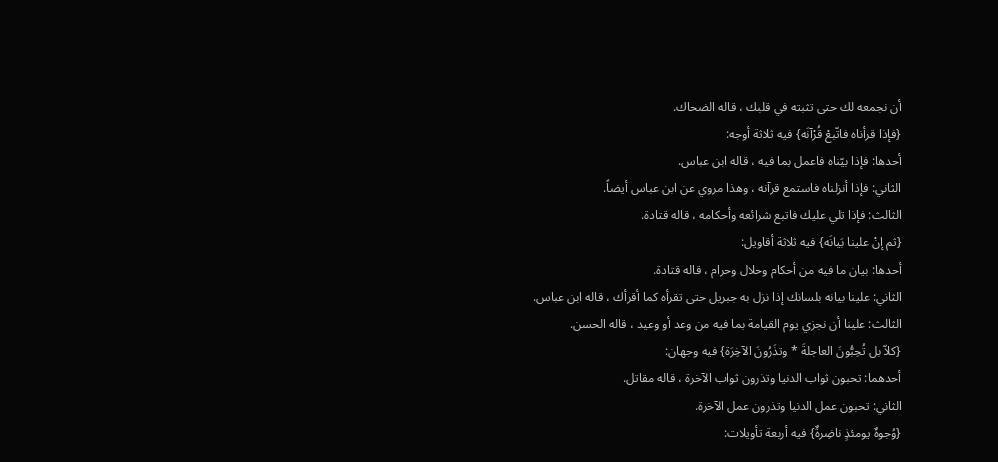أن نجمعه لك حتى تثبته في قلبك ، قاله الضحاك.
{فإذا قرأناه فاتّبعْ قُرْآنَه} فيه ثلاثة أوجه:
أحدها: فإذا بيّناه فاعمل بما فيه ، قاله ابن عباس.
الثاني: فإذا أنزلناه فاستمع قرآنه ، وهذا مروي عن ابن عباس أيضاً.
الثالث: فإذا تلي عليك فاتبع شرائعه وأحكامه ، قاله قتادة.
{ثم إنْ علينا بَيانَه} فيه ثلاثة أقاويل:
أحدها: بيان ما فيه من أحكام وحلال وحرام ، قاله قتادة.
الثاني: علينا بيانه بلسانك إذا نزل به جبريل حتى تقرأه كما أقرأك ، قاله ابن عباس.
الثالث: علينا أن نجزي يوم القيامة بما فيه من وعد أو وعيد ، قاله الحسن.
{كلاّ بل تُحِبُّونَ العاجلةَ * وتذَرُونَ الآخِرَة} فيه وجهان:
أحدهما: تحبون ثواب الدنيا وتذرون ثواب الآخرة ، قاله مقاتل.
الثاني: تحبون عمل الدنيا وتذرون عمل الآخرة.
{وُجوهٌ يومئذٍ ناضِرةٌ} فيه أربعة تأويلات: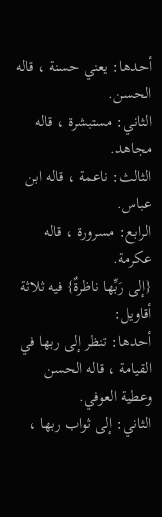أحدها: يعني حسنة ، قاله الحسن.
الثاني: مستبشرة ، قاله مجاهد.
الثالث: ناعمة ، قاله ابن عباس.
الرابع: مسرورة ، قاله عكرمة.
{إلى رَبِّها ناظرةٌ} فيه ثلاثة أقاويل:
أحدها: تنظر إلى ربها في القيامة ، قاله الحسن وعطية العوفي.
الثاني: إلى ثواب ربها ،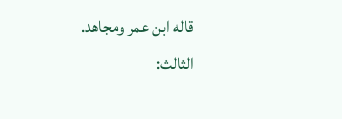قاله ابن عمر ومجاهد.
الثالث: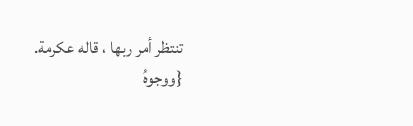تنتظر أمر ربها ، قاله عكرمة.
{ووجوهُ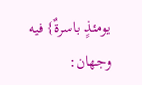يومئذٍ باسرةٌ} فيه وجهان: